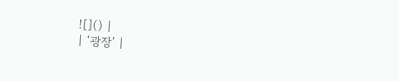![]() |
| ‘광장’ |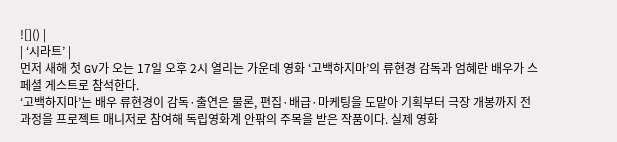![]() |
| ‘시라트’ |
먼저 새해 첫 GV가 오는 17일 오후 2시 열리는 가운데 영화 ‘고백하지마’의 류현경 감독과 엄혜란 배우가 스페셜 게스트로 참석한다.
‘고백하지마’는 배우 류현경이 감독·출연은 물론, 편집·배급·마케팅을 도맡아 기획부터 극장 개봉까지 전 과정을 프로젝트 매니저로 참여해 독립영화계 안팎의 주목을 받은 작품이다. 실제 영화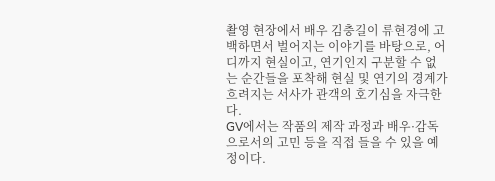촬영 현장에서 배우 김충길이 류현경에 고백하면서 벌어지는 이야기를 바탕으로, 어디까지 현실이고, 연기인지 구분할 수 없는 순간들을 포착해 현실 및 연기의 경계가 흐려지는 서사가 관객의 호기심을 자극한다.
GV에서는 작품의 제작 과정과 배우·감독으로서의 고민 등을 직접 들을 수 있을 예정이다.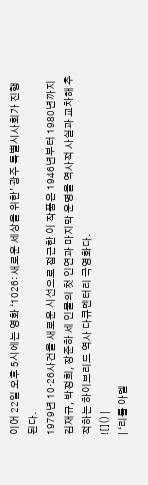이어 22일 오후 5시에는 영화 ‘1026: 새로운 세상을 위한’ 광주 특별시사회가 진행된다.
1979년 10·26사건을 새로운 시선으로 접근한 이 작품은 1946년부터 1980년까지 김재규, 박정희, 장준하 세 인물의 첫 인연과 마지막 운명을 역사적 사실과 교차해 추적하는 하이브리드 역사 다큐멘터리 극영화다.
![]() |
| ‘리틀 아멜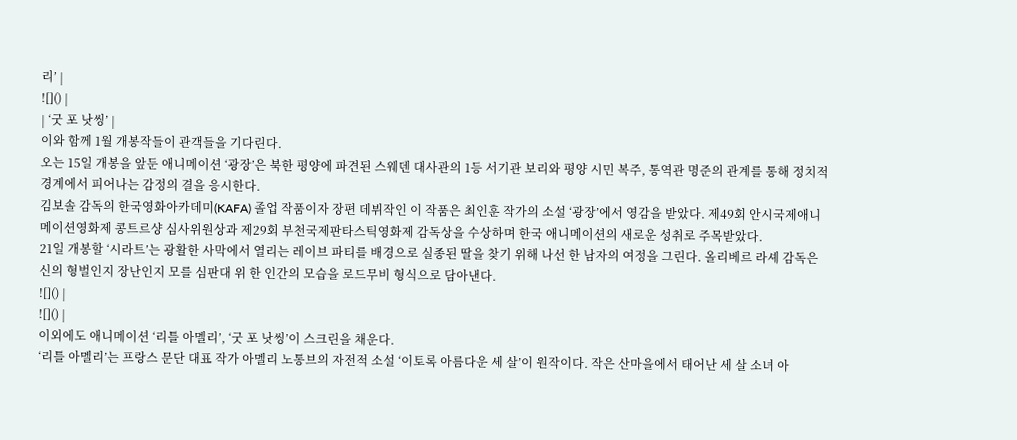리’ |
![]() |
| ‘굿 포 낫씽’ |
이와 함께 1월 개봉작들이 관객들을 기다린다.
오는 15일 개봉을 앞둔 애니메이션 ‘광장’은 북한 평양에 파견된 스웨덴 대사관의 1등 서기관 보리와 평양 시민 복주, 통역관 명준의 관계를 통해 정치적 경계에서 피어나는 감정의 결을 응시한다.
김보솔 감독의 한국영화아카데미(KAFA) 졸업 작품이자 장편 데뷔작인 이 작품은 최인훈 작가의 소설 ‘광장’에서 영감을 받았다. 제49회 안시국제애니메이션영화제 콩트르샹 심사위원상과 제29회 부천국제판타스틱영화제 감독상을 수상하며 한국 애니메이션의 새로운 성취로 주목받았다.
21일 개봉할 ‘시라트’는 광활한 사막에서 열리는 레이브 파티를 배경으로 실종된 딸을 찾기 위해 나선 한 남자의 여정을 그린다. 올리베르 라셰 감독은 신의 형벌인지 장난인지 모를 심판대 위 한 인간의 모습을 로드무비 형식으로 담아낸다.
![]() |
![]() |
이외에도 애니메이션 ‘리틀 아멜리’, ‘굿 포 낫씽’이 스크린을 채운다.
‘리틀 아멜리’는 프랑스 문단 대표 작가 아멜리 노통브의 자전적 소설 ‘이토록 아름다운 세 살’이 원작이다. 작은 산마을에서 태어난 세 살 소녀 아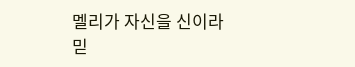멜리가 자신을 신이라 믿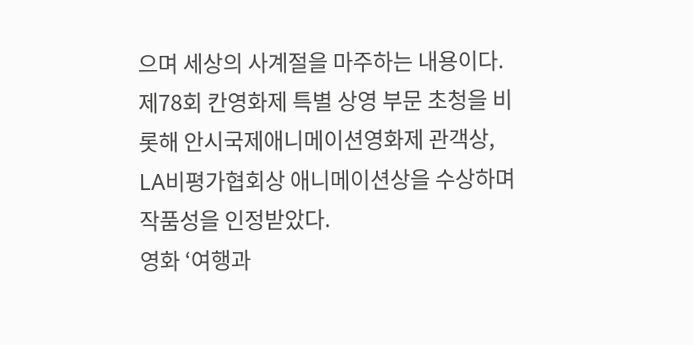으며 세상의 사계절을 마주하는 내용이다. 제78회 칸영화제 특별 상영 부문 초청을 비롯해 안시국제애니메이션영화제 관객상, LA비평가협회상 애니메이션상을 수상하며 작품성을 인정받았다.
영화 ‘여행과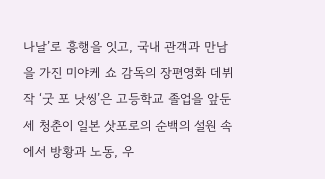나날’로 흥행을 잇고, 국내 관객과 만남을 가진 미야케 쇼 감독의 장편영화 데뷔작 ‘굿 포 낫씽’은 고등학교 졸업을 앞둔 세 청춘이 일본 삿포로의 순백의 설원 속에서 방황과 노동, 우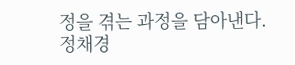정을 겪는 과정을 담아낸다.
정채경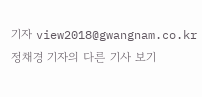기자 view2018@gwangnam.co.kr
정채경 기자의 다른 기사 보기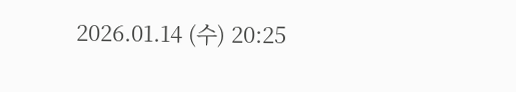2026.01.14 (수) 20:25